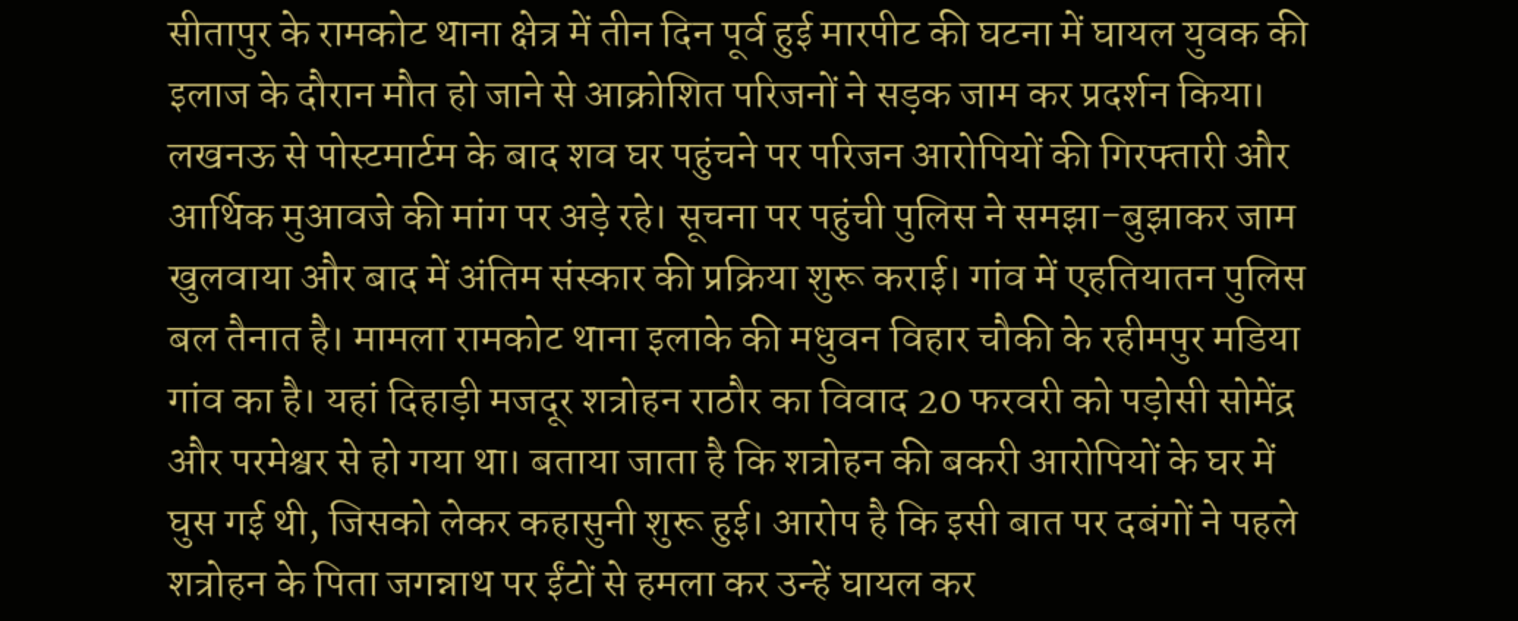सीतापुर के रामकोट थाना क्षेत्र में तीन दिन पूर्व हुई मारपीट की घटना में घायल युवक की इलाज के दौरान मौत हो जाने से आक्रोशित परिजनों ने सड़क जाम कर प्रदर्शन किया। लखनऊ से पोस्टमार्टम के बाद शव घर पहुंचने पर परिजन आरोपियों की गिरफ्तारी और आर्थिक मुआवजे की मांग पर अड़े रहे। सूचना पर पहुंची पुलिस ने समझा-बुझाकर जाम खुलवाया और बाद में अंतिम संस्कार की प्रक्रिया शुरू कराई। गांव में एहतियातन पुलिस बल तैनात है। मामला रामकोट थाना इलाके की मधुवन विहार चौकी के रहीमपुर मडिया गांव का है। यहां दिहाड़ी मजदूर शत्रोहन राठौर का विवाद 20 फरवरी को पड़ोसी सोमेंद्र और परमेश्वर से हो गया था। बताया जाता है कि शत्रोहन की बकरी आरोपियों के घर में घुस गई थी, जिसको लेकर कहासुनी शुरू हुई। आरोप है कि इसी बात पर दबंगों ने पहले शत्रोहन के पिता जगन्नाथ पर ईंटों से हमला कर उन्हें घायल कर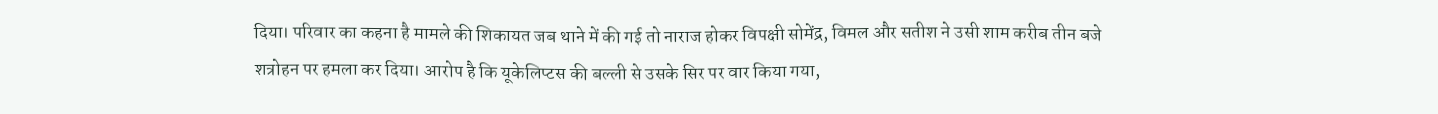दिया। परिवार का कहना है मामले की शिकायत जब थाने में की गई तो नाराज होकर विपक्षी सोमेंद्र, विमल और सतीश ने उसी शाम करीब तीन बजे शत्रोहन पर हमला कर दिया। आरोप है कि यूकेलिप्टस की बल्ली से उसके सिर पर वार किया गया,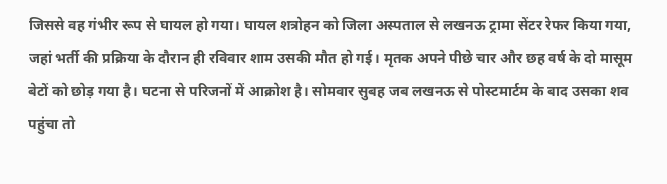जिससे वह गंभीर रूप से घायल हो गया। घायल शत्रोहन को जिला अस्पताल से लखनऊ ट्रामा सेंटर रेफर किया गया, जहां भर्ती की प्रक्रिया के दौरान ही रविवार शाम उसकी मौत हो गई। मृतक अपने पीछे चार और छह वर्ष के दो मासूम बेटों को छोड़ गया है। घटना से परिजनों में आक्रोश है। सोमवार सुबह जब लखनऊ से पोस्टमार्टम के बाद उसका शव पहुंचा तो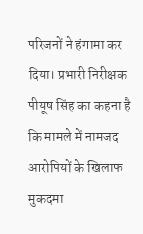परिजनों ने हंगामा कर दिया। प्रभारी निरीक्षक पीयूष सिंह का कहना है कि मामले में नामजद आरोपियों के खिलाफ मुकदमा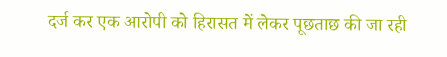दर्ज कर एक आरोपी को हिरासत में लेकर पूछताछ की जा रही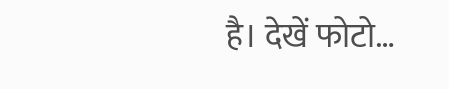है। देखें फोटो…